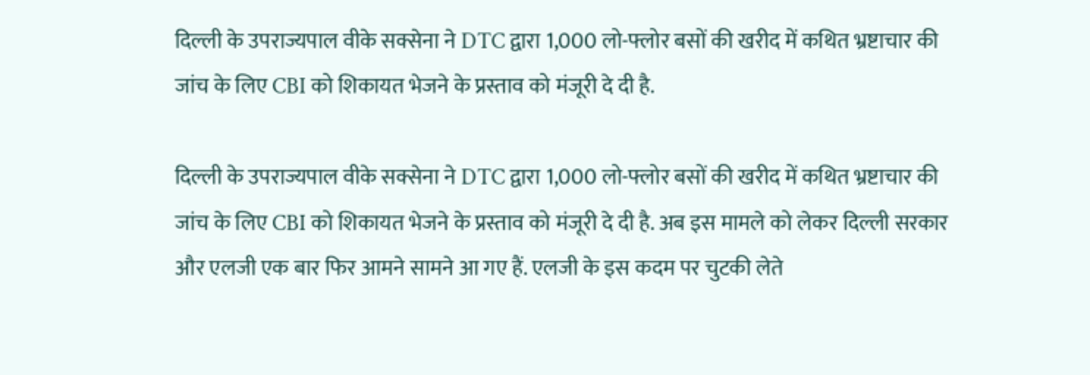दिल्ली के उपराज्यपाल वीके सक्सेना ने DTC द्वारा 1,000 लो-फ्लोर बसों की खरीद में कथित भ्रष्टाचार की जांच के लिए CBI को शिकायत भेजने के प्रस्ताव को मंजूरी दे दी है.

दिल्ली के उपराज्यपाल वीके सक्सेना ने DTC द्वारा 1,000 लो-फ्लोर बसों की खरीद में कथित भ्रष्टाचार की जांच के लिए CBI को शिकायत भेजने के प्रस्ताव को मंजूरी दे दी है. अब इस मामले को लेकर दिल्ली सरकार और एलजी एक बार फिर आमने सामने आ गए हैं. एलजी के इस कदम पर चुटकी लेते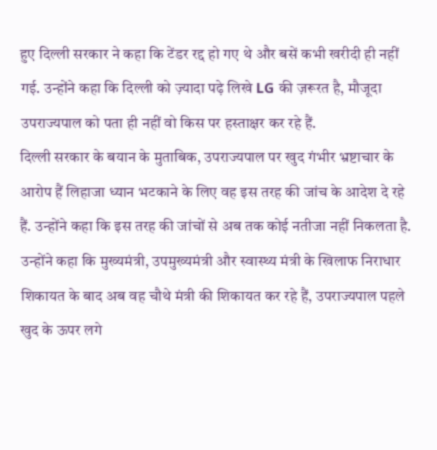हुए दिल्ली सरकार ने कहा कि टेंडर रद्द हो गए थे और बसें कभी खरीदी ही नहीं गई. उन्होंने कहा कि दिल्ली को ज़्यादा पढ़े लिखे LG की ज़रूरत है, मौजूदा उपराज्यपाल को पता ही नहीं वो किस पर हस्ताक्षर कर रहे हैं.
दिल्ली सरकार के बयान के मुताबिक, उपराज्यपाल पर खुद गंभीर भ्रष्टाचार के आरोप हैं लिहाजा ध्यान भटकाने के लिए वह इस तरह की जांच के आदेश दे रहे हैं. उन्होंने कहा कि इस तरह की जांचों से अब तक कोई नतीजा नहीं निकलता है. उन्होंने कहा कि मुख्यमंत्री, उपमुख्यमंत्री और स्वास्थ्य मंत्री के खिलाफ निराधार शिकायत के बाद अब वह चौथे मंत्री की शिकायत कर रहे हैं, उपराज्यपाल पहले खुद के ऊपर लगे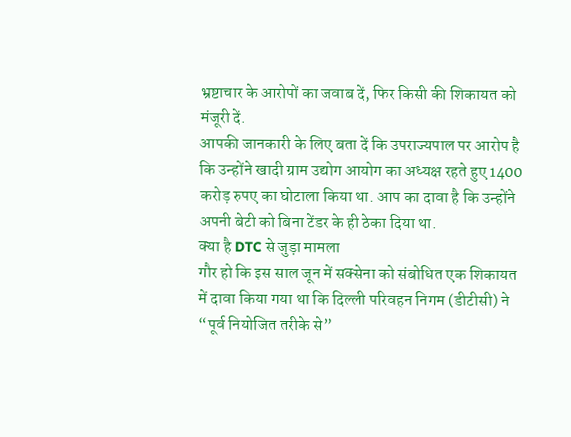भ्रष्टाचार के आरोपों का जवाब दें, फिर किसी की शिकायत को मंजूरी दें.
आपकी जानकारी के लिए बता दें कि उपराज्यपाल पर आरोप है कि उन्होंने खादी ग्राम उद्योग आयोग का अध्यक्ष रहते हुए 1400 करोड़ रुपए का घोटाला किया था. आप का दावा है कि उन्होंने अपनी बेटी को बिना टेंडर के ही ठेका दिया था.
क्या है DTC से जुड़ा मामला
गौर हो कि इस साल जून में सक्सेना को संबोधित एक शिकायत में दावा किया गया था कि दिल्ली परिवहन निगम (डीटीसी) ने “पूर्व नियोजित तरीके से”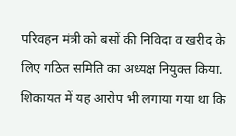परिवहन मंत्री को बसों की निविदा व खरीद के लिए गठित समिति का अध्यक्ष नियुक्त किया. शिकायत में यह आरोप भी लगाया गया था कि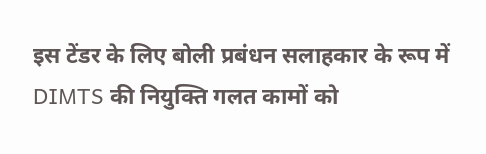इस टेंडर के लिए बोली प्रबंधन सलाहकार के रूप में DIMTS की नियुक्ति गलत कामों को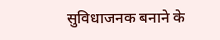सुविधाजनक बनाने के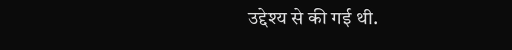उद्देश्य से की गई थी.